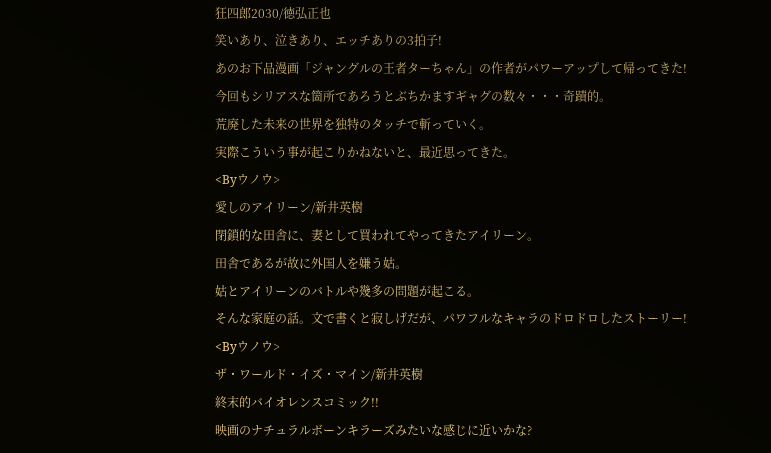狂四郎2030/徳弘正也
笑いあり、泣きあり、エッチありの3拍子!
あのお下品漫画「ジャングルの王者ターちゃん」の作者がパワーアップして帰ってきた!
今回もシリアスな箇所であろうとぶちかますギャグの数々・・・奇蹟的。
荒廃した未来の世界を独特のタッチで斬っていく。
実際こういう事が起こりかねないと、最近思ってきた。
<Byウノウ>
愛しのアイリーン/新井英樹
閉鎖的な田舎に、妻として買われてやってきたアイリーン。
田舎であるが故に外国人を嫌う姑。
姑とアイリーンのバトルや幾多の問題が起こる。
そんな家庭の話。文で書くと寂しげだが、パワフルなキャラのドロドロしたストーリー!
<Byウノウ>
ザ・ワールド・イズ・マイン/新井英樹
終末的バイオレンスコミック!!
映画のナチュラルボーンキラーズみたいな感じに近いかな?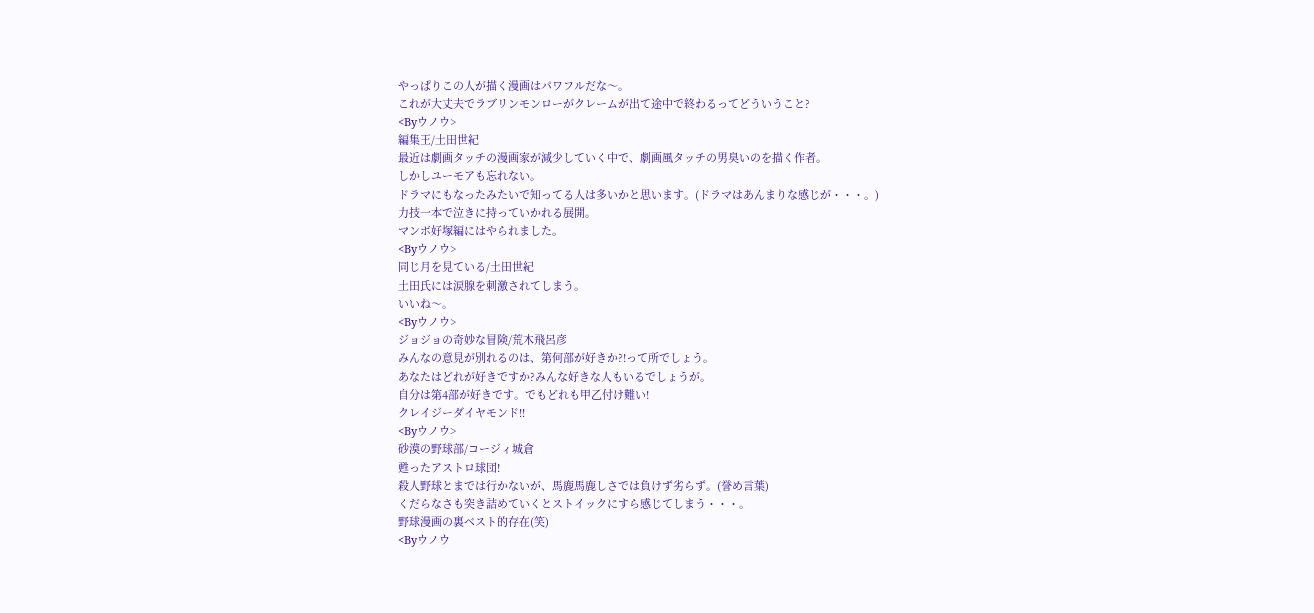やっぱりこの人が描く漫画はパワフルだな〜。
これが大丈夫でラブリンモンローがクレームが出て途中で終わるってどういうこと?
<Byウノウ>
編集王/土田世紀
最近は劇画タッチの漫画家が減少していく中で、劇画風タッチの男臭いのを描く作者。
しかしユーモアも忘れない。
ドラマにもなったみたいで知ってる人は多いかと思います。(ドラマはあんまりな感じが・・・。)
力技一本で泣きに持っていかれる展開。
マンボ好塚編にはやられました。
<Byウノウ>
同じ月を見ている/土田世紀
土田氏には涙腺を刺激されてしまう。
いいね〜。
<Byウノウ>
ジョジョの奇妙な冒険/荒木飛呂彦
みんなの意見が別れるのは、第何部が好きか?!って所でしょう。
あなたはどれが好きですか?みんな好きな人もいるでしょうが。
自分は第4部が好きです。でもどれも甲乙付け難い!
クレイジーダイヤモンド!!
<Byウノウ>
砂漠の野球部/コージィ城倉
甦ったアストロ球団!
殺人野球とまでは行かないが、馬鹿馬鹿しさでは負けず劣らず。(誉め言葉)
くだらなさも突き詰めていくとストイックにすら感じてしまう・・・。
野球漫画の裏ベスト的存在(笑)
<Byウノウ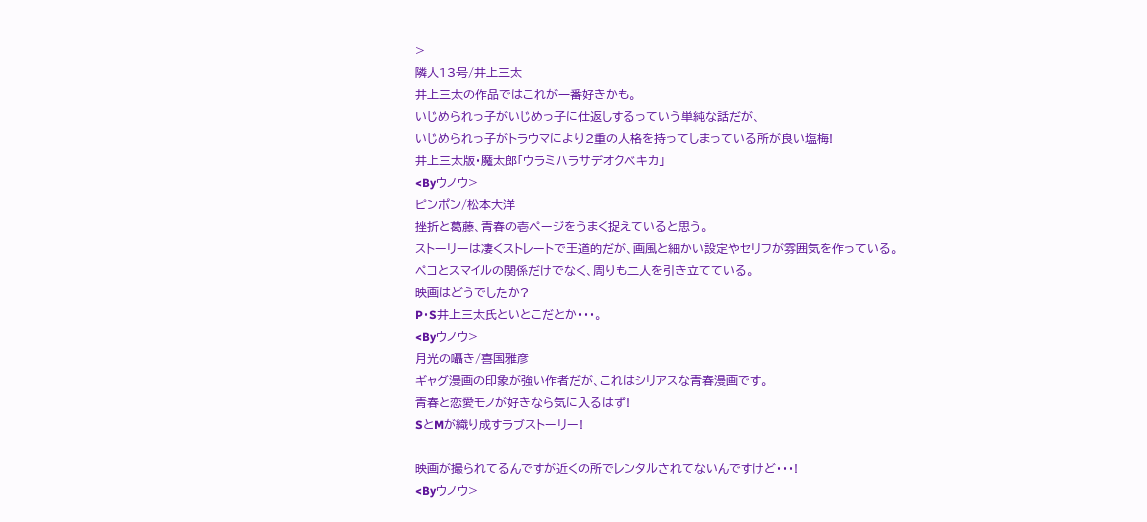>
隣人13号/井上三太
井上三太の作品ではこれが一番好きかも。
いじめられっ子がいじめっ子に仕返しするっていう単純な話だが、
いじめられっ子がトラウマにより2重の人格を持ってしまっている所が良い塩梅!
井上三太版・魔太郎「ウラミハラサデオクベキカ」
<Byウノウ>
ピンポン/松本大洋
挫折と葛藤、青春の壱ページをうまく捉えていると思う。
ストーリーは凄くストレートで王道的だが、画風と細かい設定やセリフが雰囲気を作っている。
ペコとスマイルの関係だけでなく、周りも二人を引き立てている。
映画はどうでしたか?
P・S井上三太氏といとこだとか・・・。
<Byウノウ>
月光の囁き/喜国雅彦
ギャグ漫画の印象が強い作者だが、これはシリアスな青春漫画です。
青春と恋愛モノが好きなら気に入るはず!
SとMが織り成すラブストーリー!

映画が撮られてるんですが近くの所でレンタルされてないんですけど・・・!
<Byウノウ>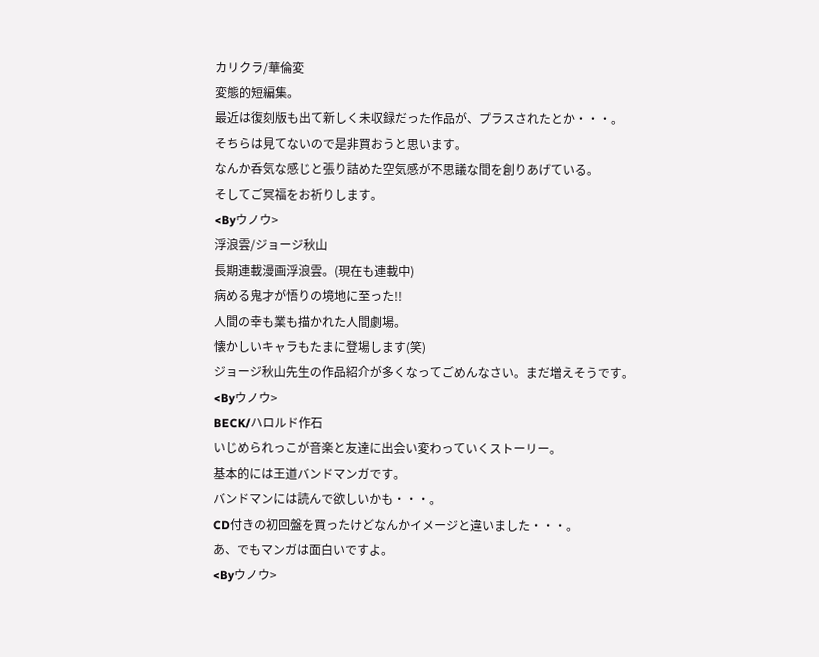カリクラ/華倫変
変態的短編集。
最近は復刻版も出て新しく未収録だった作品が、プラスされたとか・・・。
そちらは見てないので是非買おうと思います。
なんか呑気な感じと張り詰めた空気感が不思議な間を創りあげている。
そしてご冥福をお祈りします。
<Byウノウ>
浮浪雲/ジョージ秋山
長期連載漫画浮浪雲。(現在も連載中)
病める鬼才が悟りの境地に至った!!
人間の幸も業も描かれた人間劇場。
懐かしいキャラもたまに登場します(笑)
ジョージ秋山先生の作品紹介が多くなってごめんなさい。まだ増えそうです。
<Byウノウ>
BECK/ハロルド作石
いじめられっこが音楽と友達に出会い変わっていくストーリー。
基本的には王道バンドマンガです。
バンドマンには読んで欲しいかも・・・。
CD付きの初回盤を買ったけどなんかイメージと違いました・・・。
あ、でもマンガは面白いですよ。
<Byウノウ>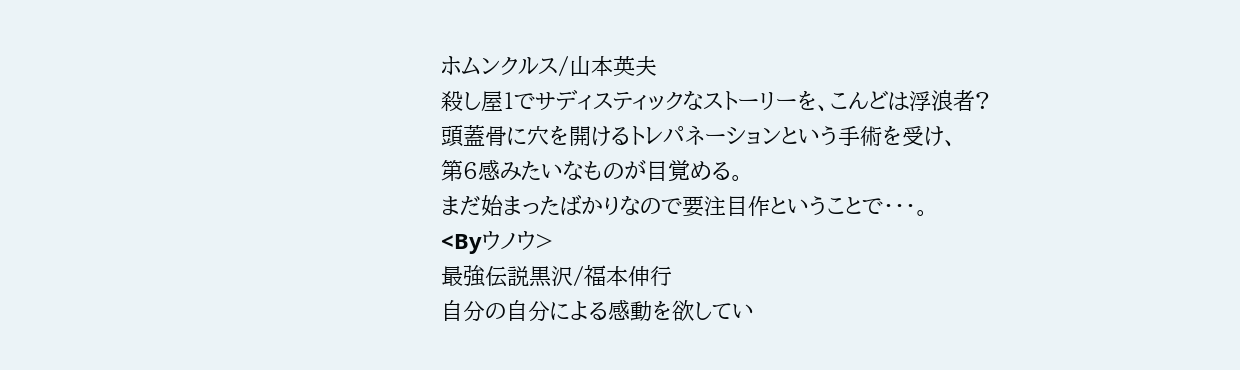ホムンクルス/山本英夫
殺し屋1でサディスティックなストーリーを、こんどは浮浪者?
頭蓋骨に穴を開けるトレパネーションという手術を受け、
第6感みたいなものが目覚める。
まだ始まったばかりなので要注目作ということで・・・。
<Byウノウ>
最強伝説黒沢/福本伸行
自分の自分による感動を欲してい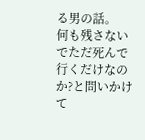る男の話。
何も残さないでただ死んで行くだけなのか?と問いかけて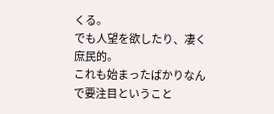くる。
でも人望を欲したり、凄く庶民的。
これも始まったばかりなんで要注目ということ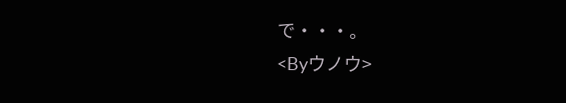で・・・。
<Byウノウ>